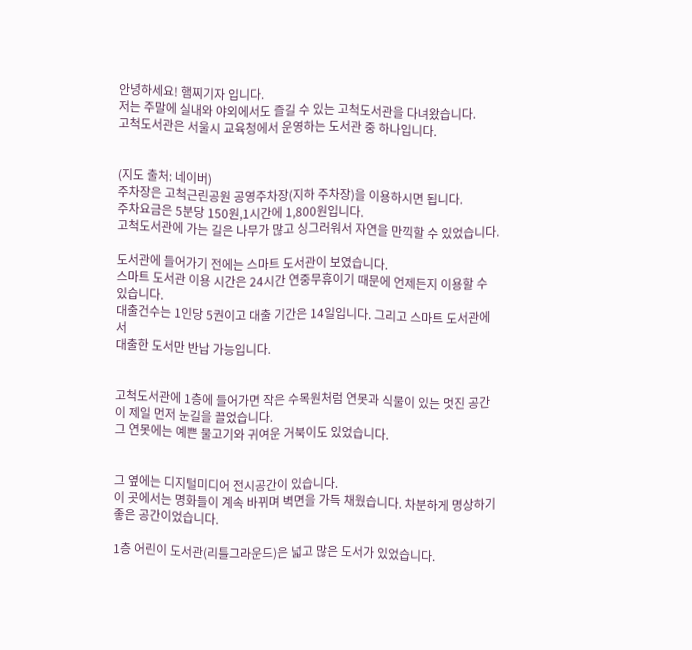안녕하세요! 햄찌기자 입니다.
저는 주말에 실내와 야외에서도 즐길 수 있는 고척도서관을 다녀왔습니다.
고척도서관은 서울시 교육청에서 운영하는 도서관 중 하나입니다.


(지도 출처: 네이버)
주차장은 고척근린공원 공영주차장(지하 주차장)을 이용하시면 됩니다.
주차요금은 5분당 150원,1시간에 1,800원입니다.
고척도서관에 가는 길은 나무가 많고 싱그러워서 자연을 만끽할 수 있었습니다.

도서관에 들어가기 전에는 스마트 도서관이 보였습니다.
스마트 도서관 이용 시간은 24시간 연중무휴이기 때문에 언제든지 이용할 수 있습니다.
대출건수는 1인당 5권이고 대출 기간은 14일입니다. 그리고 스마트 도서관에서
대출한 도서만 반납 가능입니다.


고척도서관에 1층에 들어가면 작은 수목원처럼 연못과 식물이 있는 멋진 공간이 제일 먼저 눈길을 끌었습니다.
그 연못에는 예쁜 물고기와 귀여운 거북이도 있었습니다.


그 옆에는 디지털미디어 전시공간이 있습니다.
이 곳에서는 명화들이 계속 바뀌며 벽면을 가득 채웠습니다. 차분하게 명상하기 좋은 공간이었습니다.

1층 어린이 도서관(리틀그라운드)은 넓고 많은 도서가 있었습니다.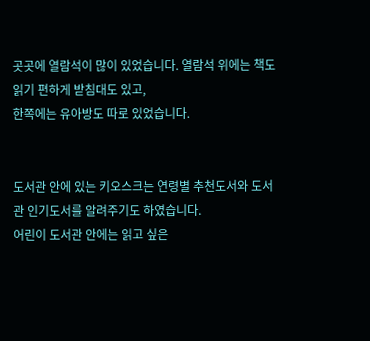곳곳에 열람석이 많이 있었습니다. 열람석 위에는 책도 읽기 편하게 받침대도 있고,
한쪽에는 유아방도 따로 있었습니다.


도서관 안에 있는 키오스크는 연령별 추천도서와 도서관 인기도서를 알려주기도 하였습니다.
어린이 도서관 안에는 읽고 싶은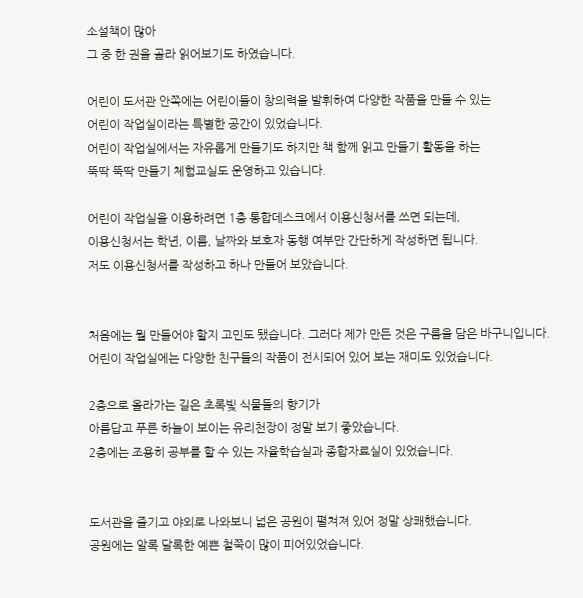소설책이 많아
그 중 한 권을 골라 읽어보기도 하였습니다.

어린이 도서관 안쪽에는 어린이들이 창의력을 발휘하여 다양한 작품을 만들 수 있는
어린이 작업실이라는 특별한 공간이 있었습니다.
어린이 작업실에서는 자유롭게 만들기도 하지만 책 함께 읽고 만들기 활동을 하는
뚝딱 뚝딱 만들기 체험교실도 운영하고 있습니다.

어린이 작업실을 이용하려면 1층 통합데스크에서 이용신청서를 쓰면 되는데,
이용신청서는 학년, 이름, 날짜와 보호자 동행 여부만 간단하게 작성하면 됩니다.
저도 이용신청서를 작성하고 하나 만들어 보았습니다.


처음에는 뭘 만들어야 할지 고민도 됐습니다. 그러다 제가 만든 것은 구름을 담은 바구니입니다.
어린이 작업실에는 다양한 친구들의 작품이 전시되어 있어 보는 재미도 있었습니다.

2층으로 올라가는 길은 초록빛 식물들의 향기가
아름답고 푸른 하늘이 보이는 유리천장이 정말 보기 좋았습니다.
2층에는 조용히 공부를 할 수 있는 자율학습실과 종합자료실이 있었습니다.


도서관을 즐기고 야외로 나와보니 넓은 공원이 펼쳐져 있어 정말 상쾌했습니다.
공원에는 알록 달록한 예쁜 철쭉이 많이 피어있었습니다.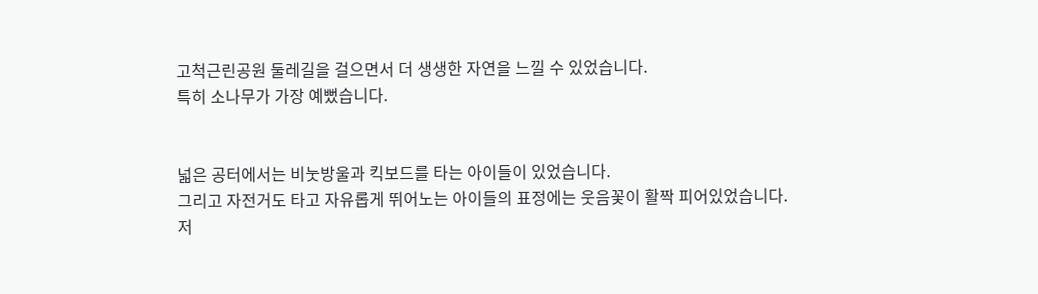고척근린공원 둘레길을 걸으면서 더 생생한 자연을 느낄 수 있었습니다.
특히 소나무가 가장 예뻤습니다.


넓은 공터에서는 비눗방울과 킥보드를 타는 아이들이 있었습니다.
그리고 자전거도 타고 자유롭게 뛰어노는 아이들의 표정에는 웃음꽃이 활짝 피어있었습니다.
저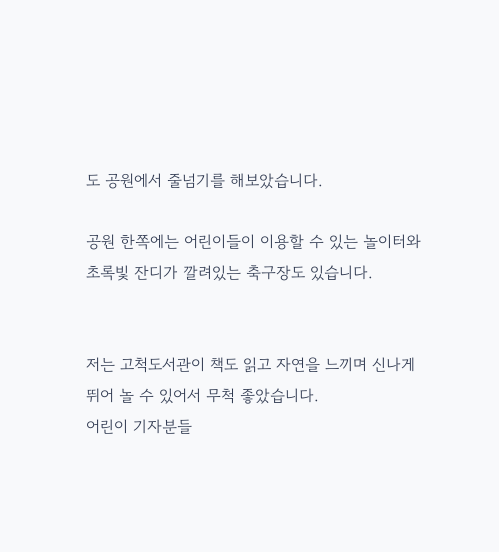도 공원에서 줄넘기를 해보았습니다.

공원 한쪽에는 어린이들이 이용할 수 있는 놀이터와
초록빛 잔디가 깔려있는 축구장도 있습니다.


저는 고척도서관이 책도 읽고 자연을 느끼며 신나게 뛰어 놀 수 있어서 무척 좋았습니다.
어린이 기자분들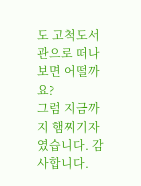도 고척도서관으로 떠나보면 어떨까요?
그럼 지금까지 햄찌기자였습니다. 감사합니다.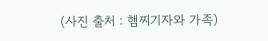(사진 출처 : 햄찌기자와 가족)